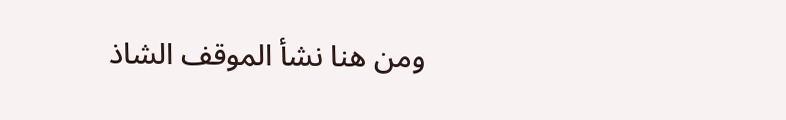ومن هنا نشأ الموقف الشاذ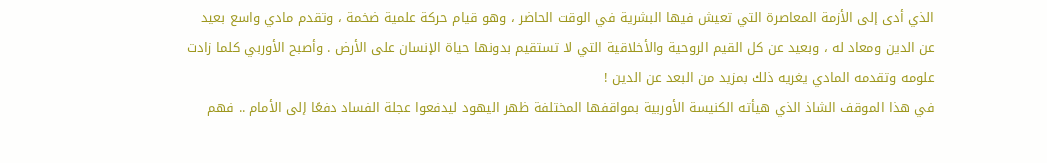الذي أدى إلى الأزمة المعاصرة التي تعيش فيها البشرية في الوقت الحاضر ، وهو قيام حركة علمية ضخمة ، وتقدم مادي واسع بعيد عن الدين ومعاد له ، وبعيد عن كل القيم الروحية والأخلاقية التي لا تستقيم بدونها حياة الإنسان على الأرض . وأصبح الأوربي كلما زادت علومه وتقدمه المادي يغريه ذلك بمزيد من البعد عن الدين !
في هذا الموقف الشاذ الذي هيأته الكنيسة الأوربية بمواقفها المختلفة ظهر اليهود ليدفعوا عجلة الفساد دفعًا إلى الأمام .. فهم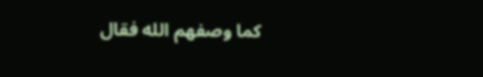كما وصفهم الله فقال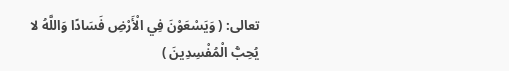تعالى: ( وَيَسْعَوْنَ فِي الْأَرْضِ فَسَادًا وَاللَّهُ لا يُحِبُّ الْمُفْسِدِينَ )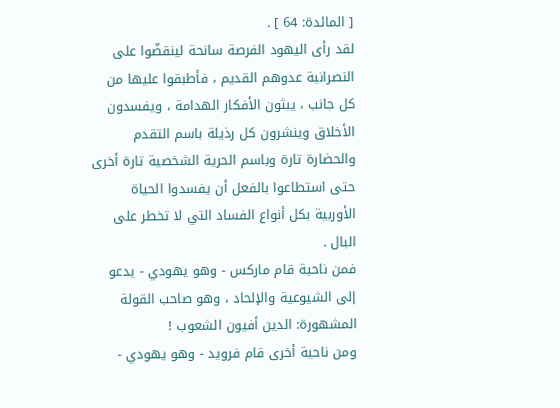[ المائدة: 64 ] .
لقد رأى اليهود الفرصة سانحة لينقضّوا على النصرانية عدوهم القديم ، فأطبقوا عليها من كل جانب ، يبثون الأفكار الهدامة ، ويفسدون الأخلاق وينشرون كل رذيلة باسم التقدم والحضارة تارة وباسم الحرية الشخصية تارة أخرى حتى استطاعوا بالفعل أن يفسدوا الحياة الأوربية بكل أنواع الفساد التي لا تخطر على البال .
فمن ناحية قام ماركس - وهو يهودي - يدعو إلى الشيوعية والإلحاد ، وهو صاحب القولة المشهورة: الدين أفيون الشعوب !
ومن ناحية أخرى قام فرويد - وهو يهودي -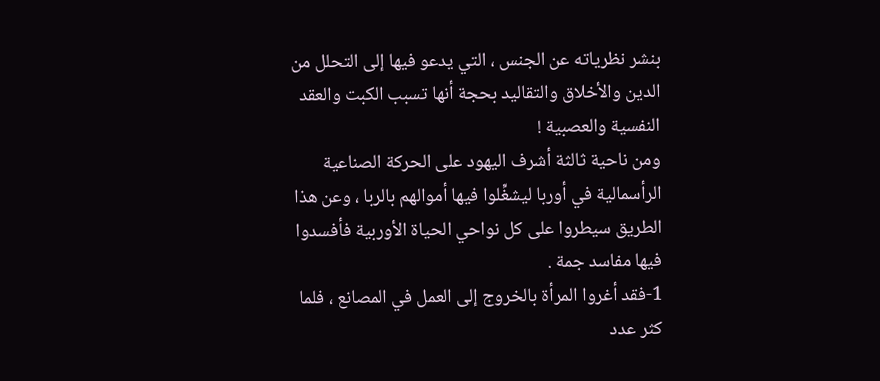بنشر نظرياته عن الجنس ، التي يدعو فيها إلى التحلل من الدين والأخلاق والتقاليد بحجة أنها تسبب الكبت والعقد النفسية والعصبية !
ومن ناحية ثالثة أشرف اليهود على الحركة الصناعية الرأسمالية في أوربا ليشغِّلوا فيها أموالهم بالربا ، وعن هذا الطريق سيطروا على كل نواحي الحياة الأوربية فأفسدوا فيها مفاسد جمة .
1-فقد أغروا المرأة بالخروج إلى العمل في المصانع ، فلما كثر عدد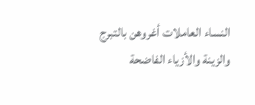النساء العاملات أغروهن بالتبرج والزينة والأزياء الفاضحة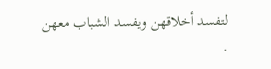لتفسد أخلاقهن ويفسد الشباب معهن .